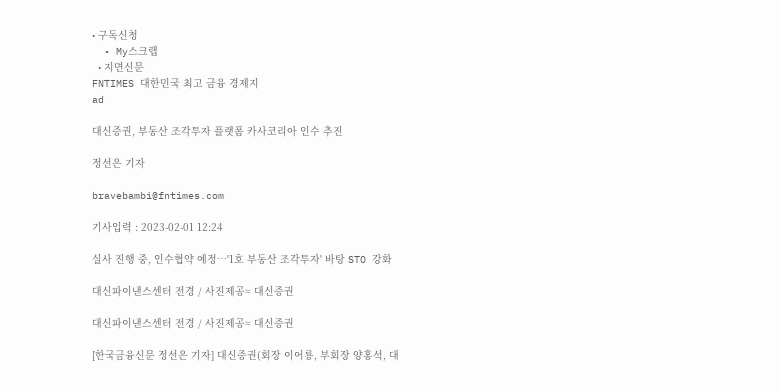• 구독신청
  • My스크랩
  • 지면신문
FNTIMES 대한민국 최고 금융 경제지
ad

대신증권, 부동산 조각투자 플랫폼 카사코리아 인수 추진

정선은 기자

bravebambi@fntimes.com

기사입력 : 2023-02-01 12:24

실사 진행 중, 인수협약 예정…'1호 부동산 조각투자' 바탕 STO 강화

대신파이낸스센터 전경 / 사진제공= 대신증권

대신파이낸스센터 전경 / 사진제공= 대신증권

[한국금융신문 정선은 기자] 대신증권(회장 이어룡, 부회장 양홍석, 대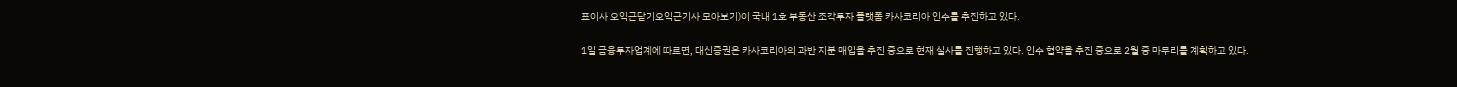표이사 오익근닫기오익근기사 모아보기)이 국내 1호 부동산 조각투자 플랫폼 카사코리아 인수를 추진하고 있다.

1일 금융투자업계에 따르면, 대신증권은 카사코리아의 과반 지분 매입을 추진 중으로 현재 실사를 진행하고 있다. 인수 협약을 추진 중으로 2월 중 마무리를 계획하고 있다.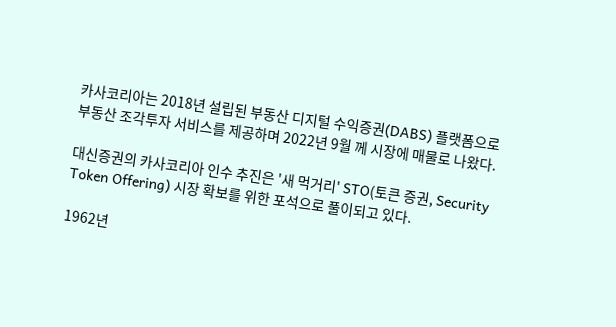카사코리아는 2018년 설립된 부동산 디지털 수익증권(DABS) 플랫폼으로 부동산 조각투자 서비스를 제공하며 2022년 9월 께 시장에 매물로 나왔다.

대신증권의 카사코리아 인수 추진은 '새 먹거리' STO(토큰 증권, Security Token Offering) 시장 확보를 위한 포석으로 풀이되고 있다.

1962년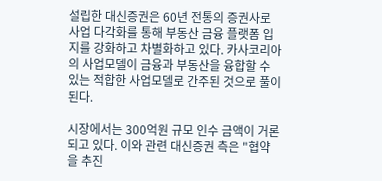설립한 대신증권은 60년 전통의 증권사로 사업 다각화를 통해 부동산 금융 플랫폼 입지를 강화하고 차별화하고 있다. 카사코리아의 사업모델이 금융과 부동산을 융합할 수 있는 적합한 사업모델로 간주된 것으로 풀이된다.

시장에서는 300억원 규모 인수 금액이 거론되고 있다. 이와 관련 대신증권 측은 "협약을 추진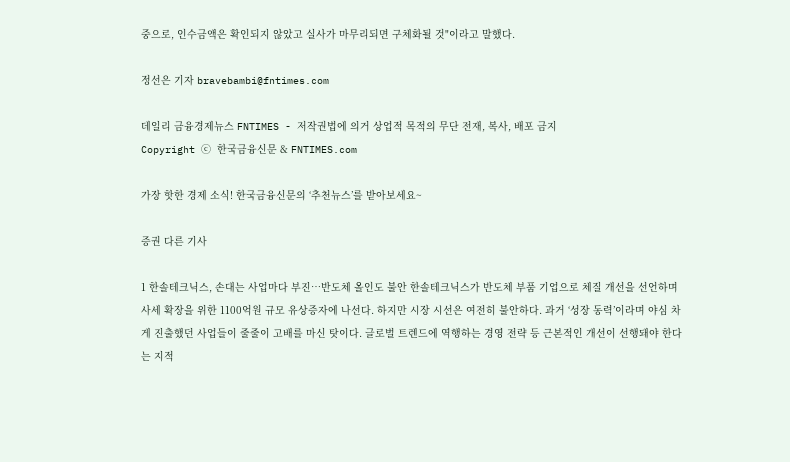중으로, 인수금액은 확인되지 않았고 실사가 마무리되면 구체화될 것"이라고 말했다.

정선은 기자 bravebambi@fntimes.com

데일리 금융경제뉴스 FNTIMES - 저작권법에 의거 상업적 목적의 무단 전재, 복사, 배포 금지
Copyright ⓒ 한국금융신문 & FNTIMES.com

가장 핫한 경제 소식! 한국금융신문의 ‘추천뉴스’를 받아보세요~

증권 다른 기사

1 한솔테크닉스, 손대는 사업마다 부진…반도체 올인도 불안 한솔테크닉스가 반도체 부품 기업으로 체질 개선을 선언하며 사세 확장을 위한 1100억원 규모 유상증자에 나선다. 하지만 시장 시선은 여전히 불안하다. 과거 ‘성장 동력’이라며 야심 차게 진출했던 사업들이 줄줄이 고배를 마신 탓이다. 글로벌 트렌드에 역행하는 경영 전략 등 근본적인 개선이 선행돼야 한다는 지적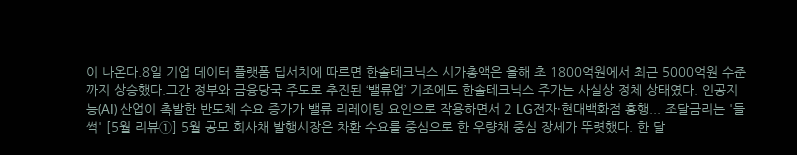이 나온다.8일 기업 데이터 플랫폼 딥서치에 따르면 한솔테크닉스 시가총액은 올해 초 1800억원에서 최근 5000억원 수준까지 상승했다.그간 정부와 금융당국 주도로 추진된 ‘밸류업’ 기조에도 한솔테크닉스 주가는 사실상 정체 상태였다. 인공지능(AI) 산업이 촉발한 반도체 수요 증가가 밸류 리레이팅 요인으로 작용하면서 2 LG전자·현대백화점 흥행... 조달금리는 '들썩' [5월 리뷰①] 5월 공모 회사채 발행시장은 차환 수요를 중심으로 한 우량채 중심 장세가 뚜렷했다. 한 달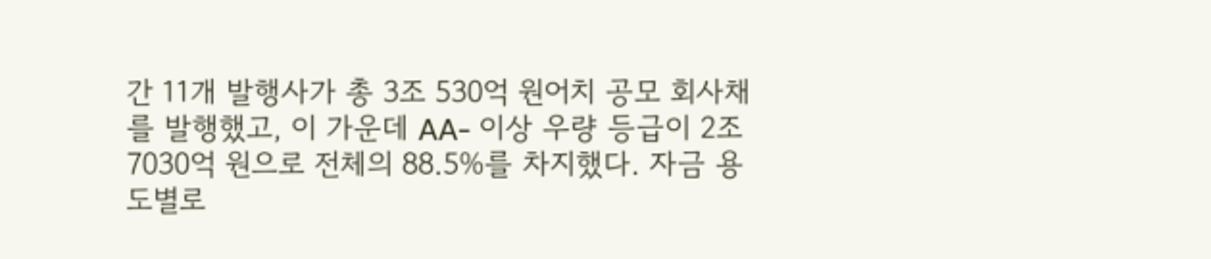간 11개 발행사가 총 3조 530억 원어치 공모 회사채를 발행했고, 이 가운데 AA- 이상 우량 등급이 2조 7030억 원으로 전체의 88.5%를 차지했다. 자금 용도별로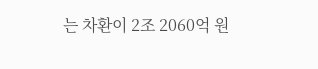는 차환이 2조 2060억 원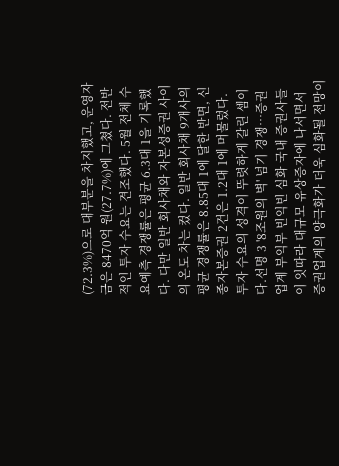(72.3%)으로 대부분을 차지했고, 운영자금은 8470억 원(27.7%)에 그쳤다. 전반적인 투자 수요는 견조했다. 5월 전체 수요예측 경쟁률은 평균 6.3대 1을 기록했다. 다만 일반 회사채와 자본성증권 사이의 온도 차는 컸다. 일반 회사채 9개사의 평균 경쟁률은 8.85대 1에 달한 반면, 신종자본증권 2건은 1.2대 1에 머물렀다. 투자 수요의 성격이 뚜렷하게 갈린 셈이다.선명 3 '8조원의 벽' 넘기 경쟁…증권업계 부익부 빈익빈 심화 국내 증권사들이 잇따라 대규모 유상증자에 나서면서 증권업계의 양극화가 더욱 심화될 전망이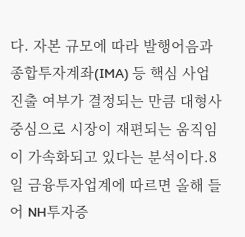다. 자본 규모에 따라 발행어음과 종합투자계좌(IMA) 등 핵심 사업 진출 여부가 결정되는 만큼 대형사 중심으로 시장이 재편되는 움직임이 가속화되고 있다는 분석이다.8일 금융투자업계에 따르면 올해 들어 NH투자증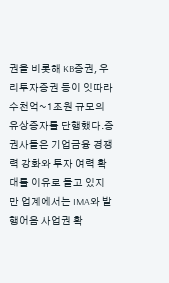권을 비롯해 KB증권, 우리투자증권 등이 잇따라 수천억~1조원 규모의 유상증자를 단행했다.증권사들은 기업금융 경쟁력 강화와 투자 여력 확대를 이유로 들고 있지만 업계에서는 IMA와 발행어음 사업권 확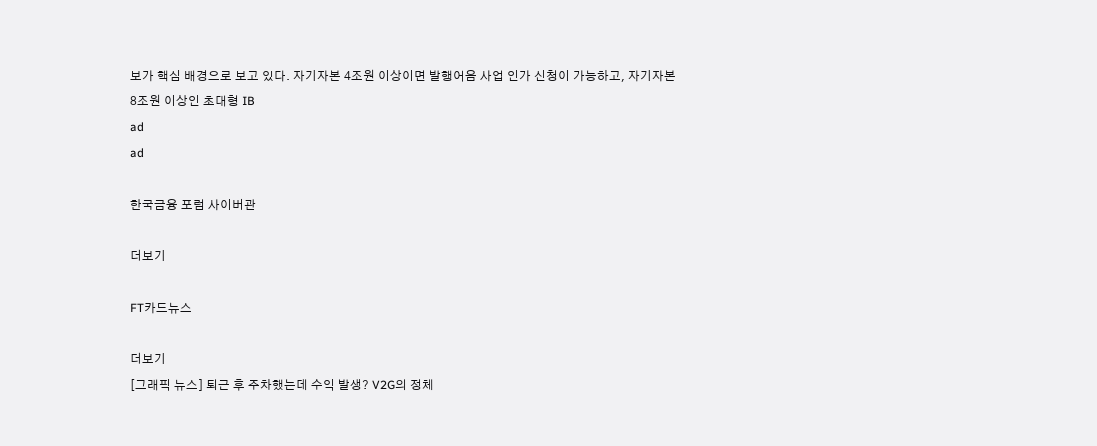보가 핵심 배경으로 보고 있다. 자기자본 4조원 이상이면 발행어음 사업 인가 신청이 가능하고, 자기자본 8조원 이상인 초대형 IB
ad
ad

한국금융 포럼 사이버관

더보기

FT카드뉴스

더보기
[그래픽 뉴스] 퇴근 후 주차했는데 수익 발생? V2G의 정체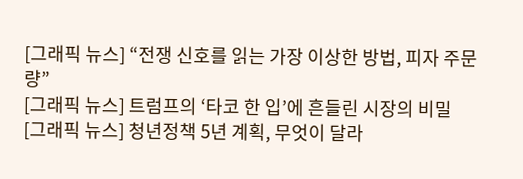[그래픽 뉴스] “전쟁 신호를 읽는 가장 이상한 방법, 피자 주문량”
[그래픽 뉴스] 트럼프의 ‘타코 한 입’에 흔들린 시장의 비밀
[그래픽 뉴스] 청년정책 5년 계획, 무엇이 달라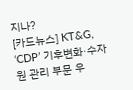지나?
[카드뉴스] KT&G, ‘CDP’ 기후변화·수자원 관리 부문 우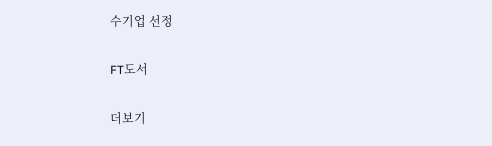수기업 선정

FT도서

더보기